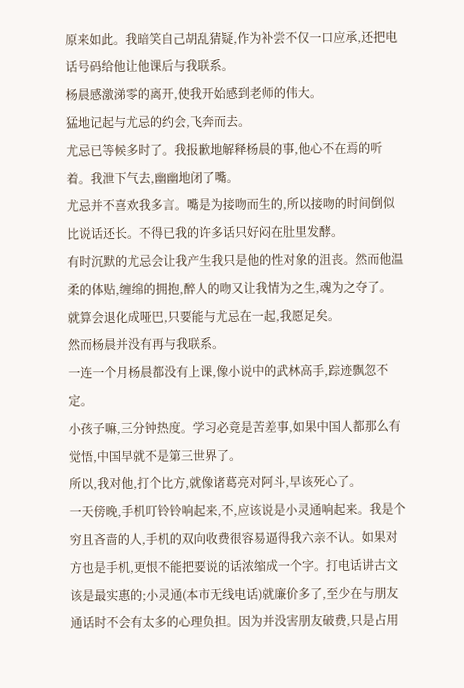原来如此。我暗笑自己胡乱猜疑,作为补尝不仅一口应承,还把电话号码给他让他课后与我联系。
杨晨感激涕零的离开,使我开始感到老师的伟大。
猛地记起与尤忌的约会,飞奔而去。
尤忌已等候多时了。我报歉地解释杨晨的事,他心不在焉的听着。我泄下气去,幽幽地闭了嘴。
尤忌并不喜欢我多言。嘴是为接吻而生的,所以接吻的时间倒似比说话还长。不得已我的许多话只好闷在肚里发酵。
有时沉默的尤忌会让我产生我只是他的性对象的沮丧。然而他温柔的体贴,缠绵的拥抱,醉人的吻又让我情为之生,魂为之夺了。
就算会退化成哑巴,只要能与尤忌在一起,我愿足矣。
然而杨晨并没有再与我联系。
一连一个月杨晨都没有上课,像小说中的武林高手,踪迹飘忽不定。
小孩子嘛,三分钟热度。学习必竟是苦差事,如果中国人都那么有觉悟,中国早就不是第三世界了。
所以,我对他,打个比方,就像诸葛亮对阿斗,早该死心了。
一天傍晚,手机叮铃铃响起来,不,应该说是小灵通响起来。我是个穷且吝啬的人,手机的双向收费很容易逼得我六亲不认。如果对方也是手机,更恨不能把要说的话浓缩成一个字。打电话讲古文该是最实惠的;小灵通(本市无线电话)就廉价多了,至少在与朋友通话时不会有太多的心理负担。因为并没害朋友破费,只是占用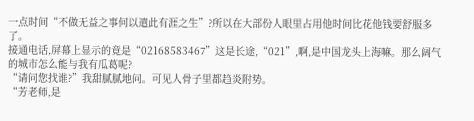一点时间“不做无益之事何以遣此有涯之生”?所以在大部份人眼里占用他时间比花他钱要舒服多了。
接通电话,屏幕上显示的竟是“02168583467”这是长途,“021”,啊,是中国龙头上海嘛。那么阔气的城市怎么能与我有瓜葛呢?
“请问您找谁?”我甜腻腻地问。可见人骨子里都趋炎附势。
“芳老师,是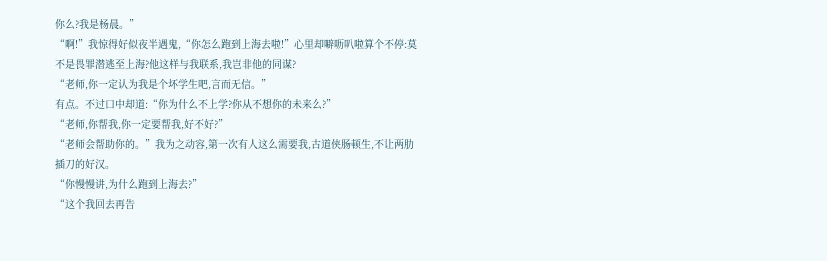你么?我是杨晨。”
“啊!”我惊得好似夜半遇鬼,“你怎么跑到上海去啦!”心里却噼呖叭啦算个不停:莫不是畏罪潜逃至上海?他这样与我联系,我岂非他的同谋?
“老师,你一定认为我是个坏学生吧,言而无信。”
有点。不过口中却道:“你为什么不上学?你从不想你的未来么?”
“老师,你帮我,你一定要帮我,好不好?”
“老师会帮助你的。”我为之动容,第一次有人这么需要我,古道侠肠顿生,不让两肋插刀的好汉。
“你慢慢讲,为什么跑到上海去?”
“这个我回去再告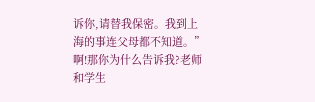诉你,请替我保密。我到上海的事连父母都不知道。”
啊!那你为什么告诉我?老师和学生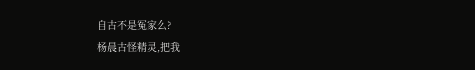自古不是冤家么?
杨晨古怪精灵,把我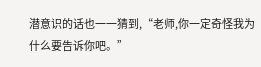潜意识的话也一一猜到,“老师,你一定奇怪我为什么要告诉你吧。”